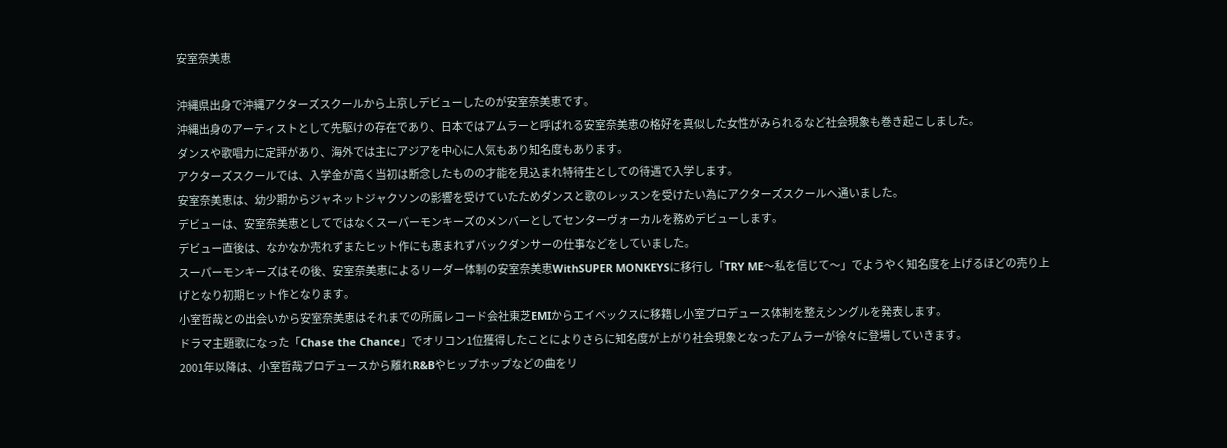安室奈美恵

沖縄県出身で沖縄アクターズスクールから上京しデビューしたのが安室奈美恵です。
沖縄出身のアーティストとして先駆けの存在であり、日本ではアムラーと呼ばれる安室奈美恵の格好を真似した女性がみられるなど社会現象も巻き起こしました。
ダンスや歌唱力に定評があり、海外では主にアジアを中心に人気もあり知名度もあります。
アクターズスクールでは、入学金が高く当初は断念したものの才能を見込まれ特待生としての待遇で入学します。
安室奈美恵は、幼少期からジャネットジャクソンの影響を受けていたためダンスと歌のレッスンを受けたい為にアクターズスクールへ通いました。
デビューは、安室奈美恵としてではなくスーパーモンキーズのメンバーとしてセンターヴォーカルを務めデビューします。
デビュー直後は、なかなか売れずまたヒット作にも恵まれずバックダンサーの仕事などをしていました。
スーパーモンキーズはその後、安室奈美恵によるリーダー体制の安室奈美恵WithSUPER MONKEYSに移行し「TRY ME〜私を信じて〜」でようやく知名度を上げるほどの売り上げとなり初期ヒット作となります。
小室哲哉との出会いから安室奈美恵はそれまでの所属レコード会社東芝EMIからエイベックスに移籍し小室プロデュース体制を整えシングルを発表します。
ドラマ主題歌になった「Chase the Chance」でオリコン1位獲得したことによりさらに知名度が上がり社会現象となったアムラーが徐々に登場していきます。
2001年以降は、小室哲哉プロデュースから離れR&Bやヒップホップなどの曲をリ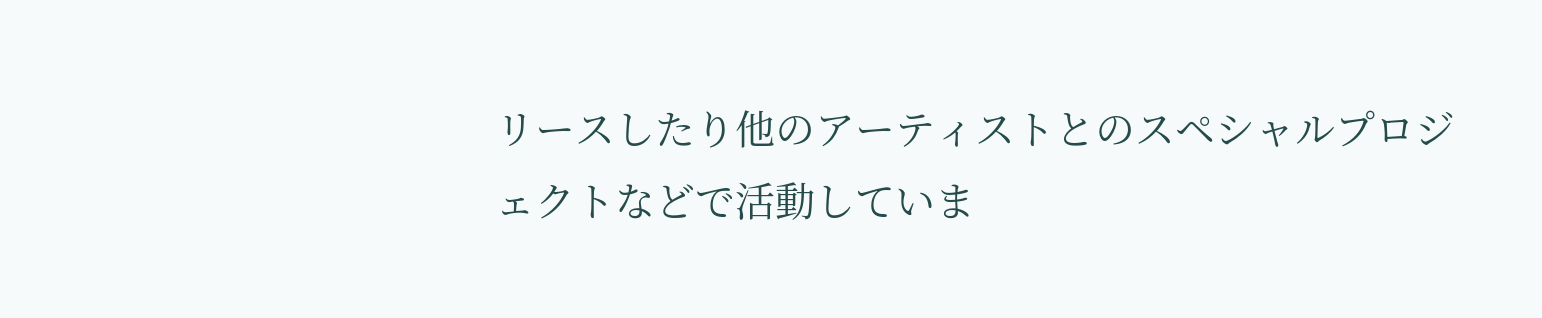リースしたり他のアーティストとのスペシャルプロジェクトなどで活動していま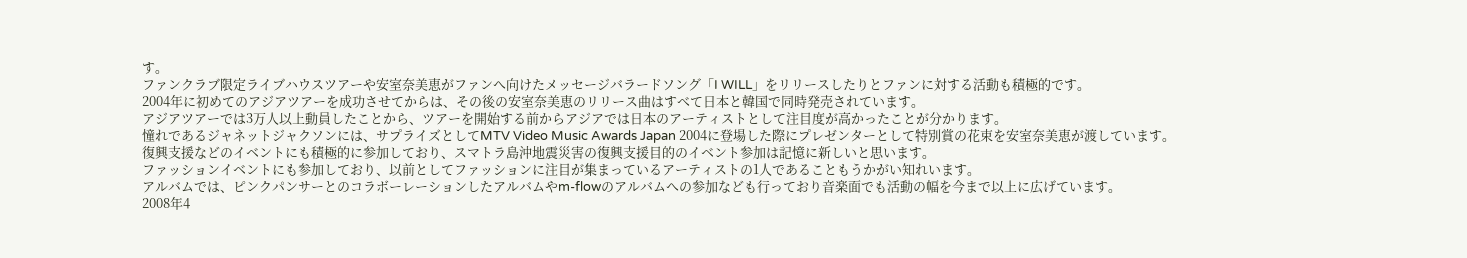す。
ファンクラブ限定ライブハウスツアーや安室奈美恵がファンへ向けたメッセージバラードソング「I WILL」をリリースしたりとファンに対する活動も積極的です。
2004年に初めてのアジアツアーを成功させてからは、その後の安室奈美恵のリリース曲はすべて日本と韓国で同時発売されています。
アジアツアーでは3万人以上動員したことから、ツアーを開始する前からアジアでは日本のアーティストとして注目度が高かったことが分かります。
憧れであるジャネットジャクソンには、サプライズとしてMTV Video Music Awards Japan 2004に登場した際にプレゼンターとして特別賞の花束を安室奈美恵が渡しています。
復興支援などのイベントにも積極的に参加しており、スマトラ島沖地震災害の復興支援目的のイベント参加は記憶に新しいと思います。
ファッションイベントにも参加しており、以前としてファッションに注目が集まっているアーティストの1人であることもうかがい知れいます。
アルバムでは、ピンクパンサーとのコラボーレーションしたアルバムやm-flowのアルバムへの参加なども行っており音楽面でも活動の幅を今まで以上に広げています。
2008年4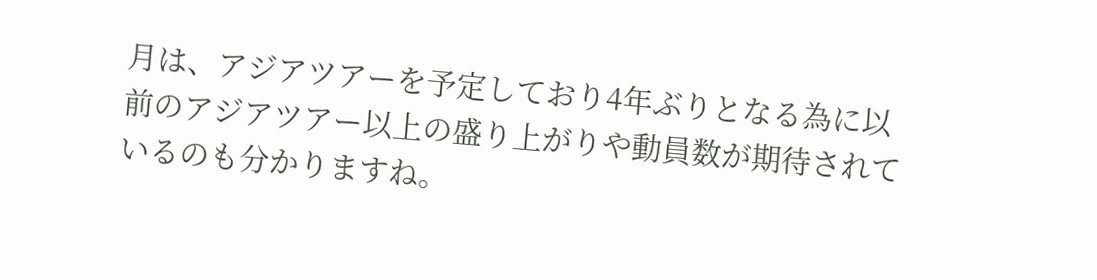月は、アジアツアーを予定しており4年ぶりとなる為に以前のアジアツアー以上の盛り上がりや動員数が期待されているのも分かりますね。